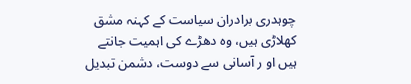چوہدری برادران سیاست کے کہنہ مشق کھلاڑی ہیں، وہ دھڑے کی اہمیت جانتے ہیں او ر آسانی سے دوست، دشمن تبدیل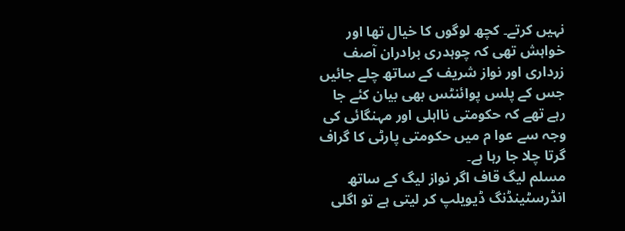نہیں کرتے۔ کچھ لوگوں کا خیال تھا اور خواہش تھی کہ چوہدری برادران آصف زرداری اور نواز شریف کے ساتھ چلے جائیں جس کے پلس پوائنٹس بھی بیان کئے جا رہے تھے کہ حکومتی نااہلی اور مہنگائی کی وجہ سے عوا م میں حکومتی پارٹی کا گراف گرتا چلا جا رہا ہے۔
مسلم لیگ قاف اگر نواز لیگ کے ساتھ انڈرسٹینڈنگ ڈیویلپ کر لیتی ہے تو اگلی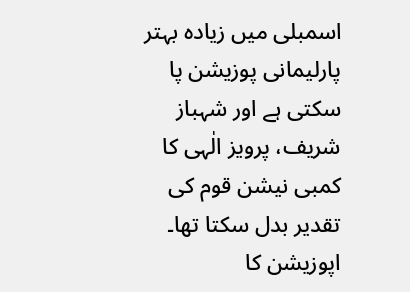اسمبلی میں زیادہ بہتر پارلیمانی پوزیشن پا سکتی ہے اور شہباز شریف، پرویز الٰہی کا کمبی نیشن قوم کی تقدیر بدل سکتا تھا۔ اپوزیشن کا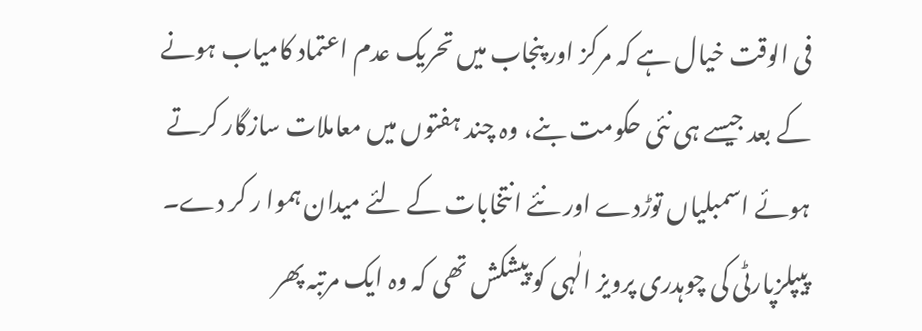فی الوقت خیال ہے کہ مرکز اور پنجاب میں تحریک عدم اعتماد کامیاب ہونے کے بعد جیسے ہی نئی حکومت بنے، وہ چند ہفتوں میں معاملات سازگار کرتے ہوئے اسمبلیاں توڑدے اور نئے انتخابات کے لئے میدان ہموا ر کر دے۔
پیپلزپارٹی کی چوہدری پرویز الٰہی کو پیشکش تھی کہ وہ ایک مرتبہ پھر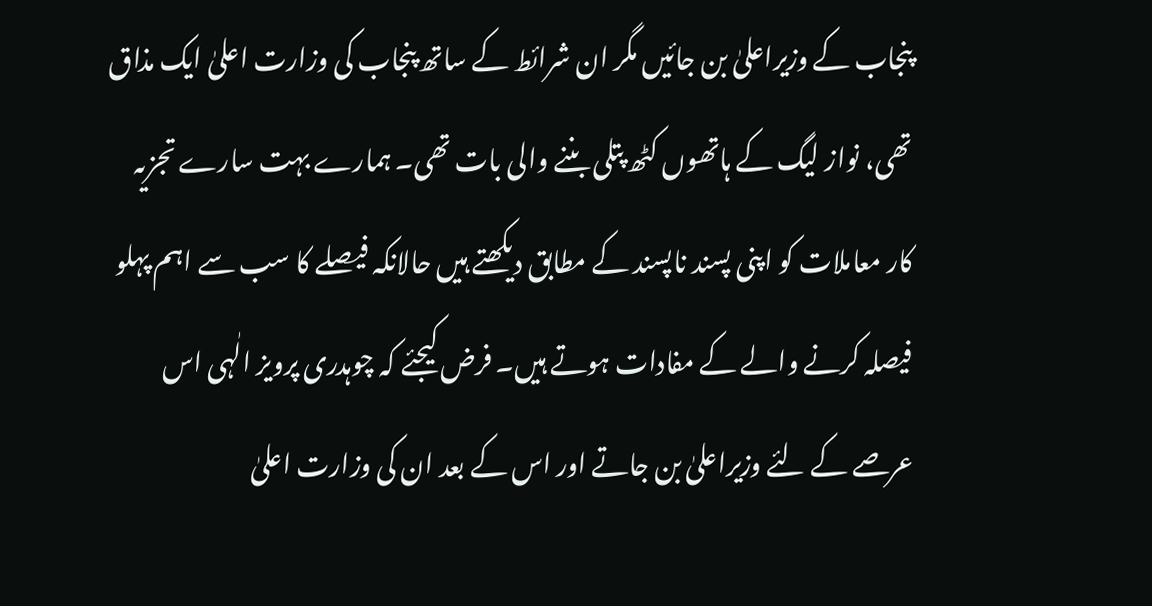پنجاب کے وزیراعلیٰ بن جائیں مگر ان شرائط کے ساتھ پنجاب کی وزارت اعلیٰ ایک مذاق تھی، نواز لیگ کے ہاتھوں کٹھ پتلی بننے والی بات تھی۔ ہمارے بہت سارے تجزیہ کار معاملات کو اپنی پسند ناپسند کے مطابق دیکھتے ہیں حالانکہ فیصلے کا سب سے اہم پہلو فیصلہ کرنے والے کے مفادات ہوتے ہیں۔ فرض کیجئے کہ چوہدری پرویز الٰہی اس عرصے کے لئے وزیراعلیٰ بن جاتے اور اس کے بعد ان کی وزارت اعلیٰ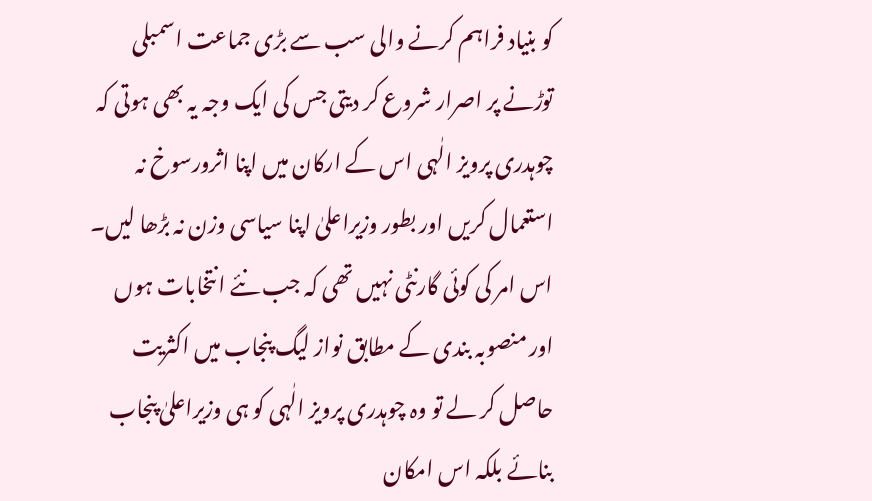کو بنیاد فراہم کرنے والی سب سے بڑی جماعت اسمبلی توڑنے پر اصرار شروع کر دیتی جس کی ایک وجہ یہ بھی ہوتی کہ چوہدری پرویز الٰہی اس کے ارکان میں اپنا اثرورسوخ نہ استعمال کریں اور بطور وزیراعلیٰ اپنا سیاسی وزن نہ بڑھا لیں۔
اس امر کی کوئی گارنٹی نہیں تھی کہ جب نئے انتخابات ہوں اور منصوبہ بندی کے مطابق نواز لیگ پنجاب میں اکثریت حاصل کر لے تو وہ چوہدری پرویز الٰہی کو ہی وزیراعلیٰ پنجاب بنائے بلکہ اس امکان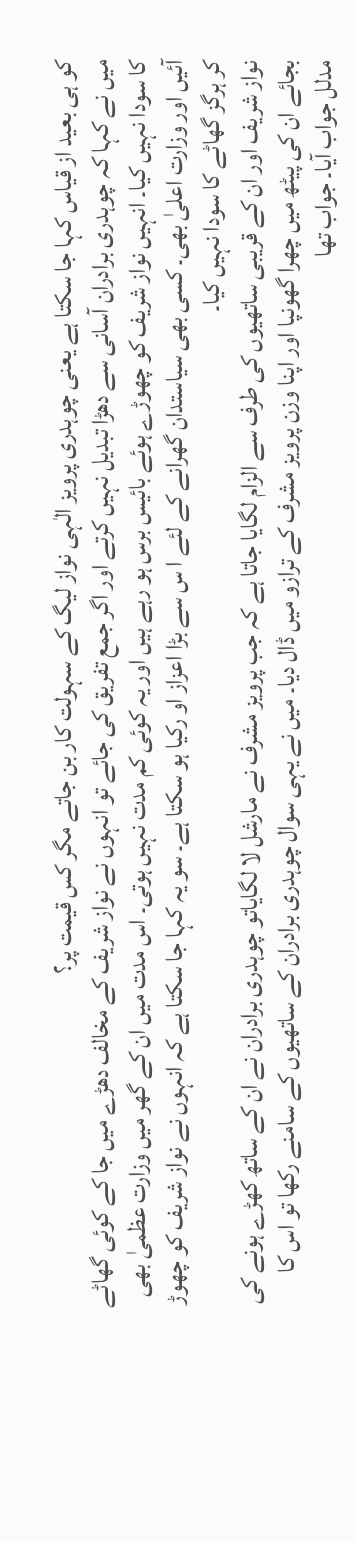کو ہی بعید از قیاس کہا جا سکتا ہے یعنی چوہدری پرویز الٰہی نواز لیگ کے سہولت کار بن جاتے مگر کس قیمت پر؟
میں نے کہا کہ چوہدری برادران آسانی سے دھڑا تبدیل نہیں کرتے اور اگر جمع تفریق کی جائے تو انہوں نے نواز شریف کے مخالف دھڑے میں جا کے کوئی گھاٹے کا سودا نہیں کیا۔ انہیں نواز شریف کو چھوڑے ہوئے بائیس برس ہو رہے ہیں اور یہ کوئی کم مدت نہیں ہوتی۔ اس مدت میں ان کے گھر میں وزارت عظمیٰ بھی آئیں اور وزارت اعلیٰ بھی۔ کسی بھی سیاستدان گھرانے کے لئے ا س سے بڑا اعزاز او رکیا ہو سکتا ہے۔ سو یہ کہا جا سکتا ہے کہ انہوں نے نواز شریف کو چھوڑ کر ہرگز گھاٹے کا سودا نہیں کیا۔
نواز شریف اور ان کے قریبی ساتھیوں کی طرف سے الزام لگایا جاتا ہے کہ جب پرویز مشرف نے مارشل لا لگایاتو چوہدری برادران نے ان کے ساتھ کھڑے ہونے کی بجائے ان کی پیٹھ میں چھرا گھونپا اور اپنا وزن پرویز مشرف کے ترازو میں ڈال دیا۔ میں نے یہی سوال چوہدری برادران کے ساتھیوں کے سامنے رکھا تو اس کا مدلل جواب آیا۔ جواب تھا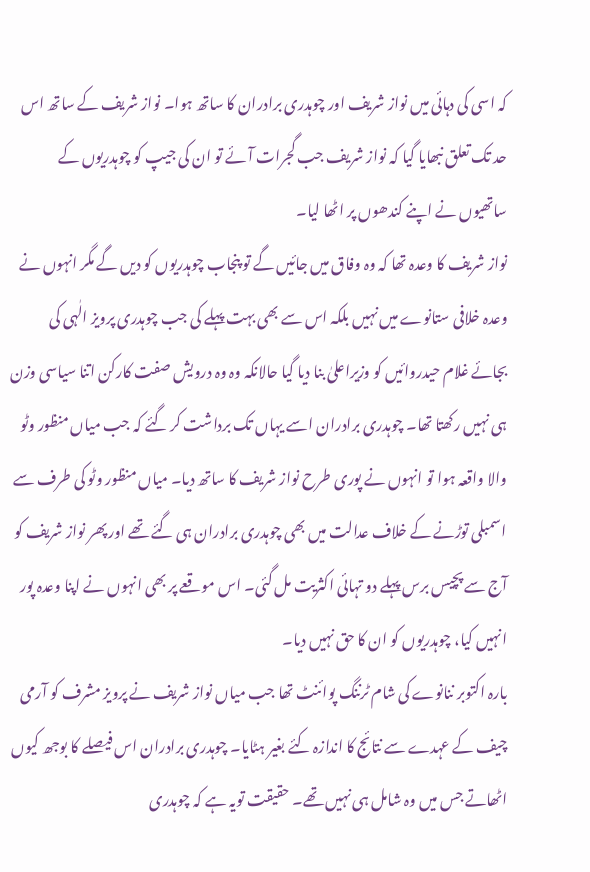کہ اسی کی دہائی میں نواز شریف اور چوہدری برادران کا ساتھ ہوا۔ نواز شریف کے ساتھ اس حد تک تعلق نبھایا گیا کہ نواز شریف جب گجرات آئے تو ان کی جیپ کو چوہدریوں کے ساتھیوں نے اپنے کندھوں پر اٹھا لیا۔
نواز شریف کا وعدہ تھا کہ وہ وفاق میں جائیں گے تو پنجاب چوہدریوں کو دیں گے مگر انہوں نے وعدہ خلافی ستانوے میں نہیں بلکہ اس سے بھی بہت پہلے کی جب چوہدری پرویز الٰہی کی بجائے غلام حیدروائیں کو وزیراعلیٰ بنا دیا گیا حالانکہ وہ وہ درویش صفت کارکن اتنا سیاسی وزن ہی نہیں رکھتا تھا۔ چوہدری برادران اسے یہاں تک برداشت کر گئے کہ جب میاں منظور وٹو والا واقعہ ہوا تو انہوں نے پوری طرح نواز شریف کا ساتھ دیا۔ میاں منظور وٹو کی طرف سے اسمبلی توڑنے کے خلاف عدالت میں بھی چوہدری برادران ہی گئے تھے اور پھر نواز شریف کو آج سے پچیس برس پہلے دو تہائی اکثریت مل گئی۔ اس موقعے پر بھی انہوں نے اپنا وعدہ پور انہیں کیا، چوہدریوں کو ان کا حق نہیں دیا۔
بارہ اکتوبر ننانوے کی شام ٹرننگ پوائنٹ تھا جب میاں نواز شریف نے پرویز مشرف کو آرمی چیف کے عہدے سے نتائج کا اندازہ کئے بغیر ہٹایا۔ چوہدری برادران اس فیصلے کا بوجھ کیوں اٹھاتے جس میں وہ شامل ہی نہیں تھے۔ حقیقت تویہ ہے کہ چوہدری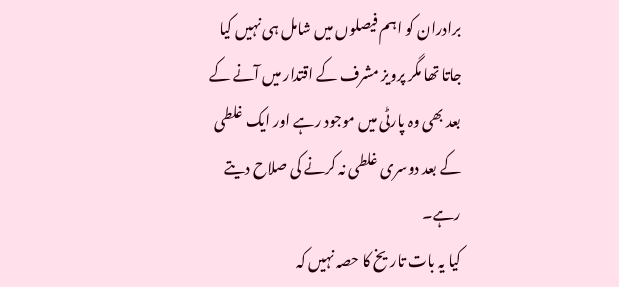برادران کو اہم فیصلوں میں شامل ہی نہیں کیا جاتا تھا مگر پرویز مشرف کے اقتدار میں آنے کے بعد بھی وہ پارٹی میں موجود رہے اور ایک غلطی کے بعد دوسری غلطی نہ کرنے کی صلاح دیتے رہے۔
کیا یہ بات تاریخ کا حصہ نہیں کہ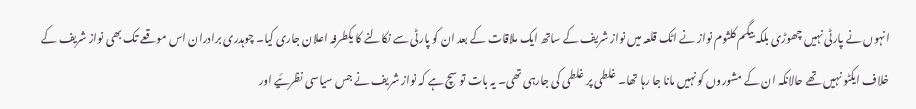انہوں نے پارٹی نہیں چھوڑی بلکہ بیگم کلثوم نواز نے اٹک قلعہ میں نواز شریف کے ساتھ ایک ملاقات کے بعد ان کو پارٹی سے نکالنے کا یکطرفہ اعلان جاری کیا۔ چوہدری برادران اس موقعے تک بھی نواز شریف کے خلاف ایکٹو نہیں تھے حالانکہ ان کے مشوروں کو نہیں مانا جا رہا تھا۔ غلطی پر غلطی کی جارہی تھی۔ یہ بات تو سچ ہے کہ نواز شریف نے جس سیاسی نظرئیے اور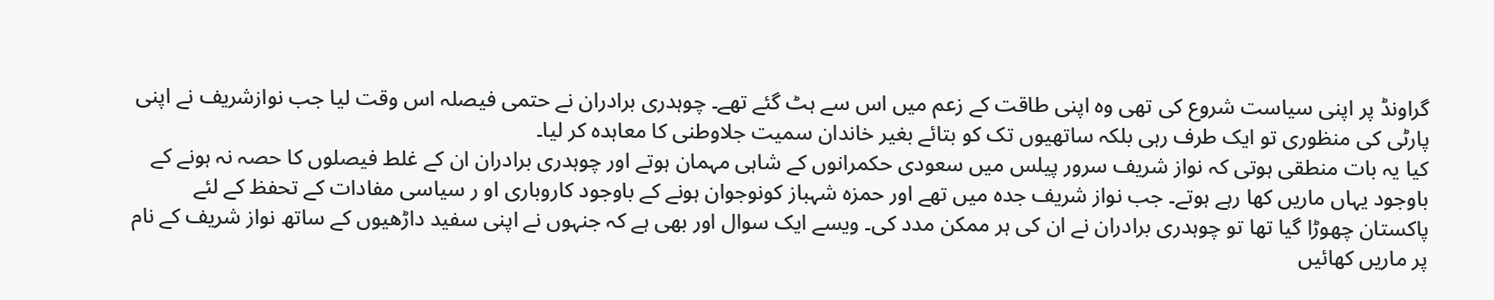گراونڈ پر اپنی سیاست شروع کی تھی وہ اپنی طاقت کے زعم میں اس سے ہٹ گئے تھے۔ چوہدری برادران نے حتمی فیصلہ اس وقت لیا جب نوازشریف نے اپنی پارٹی کی منظوری تو ایک طرف رہی بلکہ ساتھیوں تک کو بتائے بغیر خاندان سمیت جلاوطنی کا معاہدہ کر لیا۔
کیا یہ بات منطقی ہوتی کہ نواز شریف سرور پیلس میں سعودی حکمرانوں کے شاہی مہمان ہوتے اور چوہدری برادران ان کے غلط فیصلوں کا حصہ نہ ہونے کے باوجود یہاں ماریں کھا رہے ہوتے۔ جب نواز شریف جدہ میں تھے اور حمزہ شہباز کونوجوان ہونے کے باوجود کاروباری او ر سیاسی مفادات کے تحفظ کے لئے پاکستان چھوڑا گیا تھا تو چوہدری برادران نے ان کی ہر ممکن مدد کی۔ ویسے ایک سوال اور بھی ہے کہ جنہوں نے اپنی سفید داڑھیوں کے ساتھ نواز شریف کے نام پر ماریں کھائیں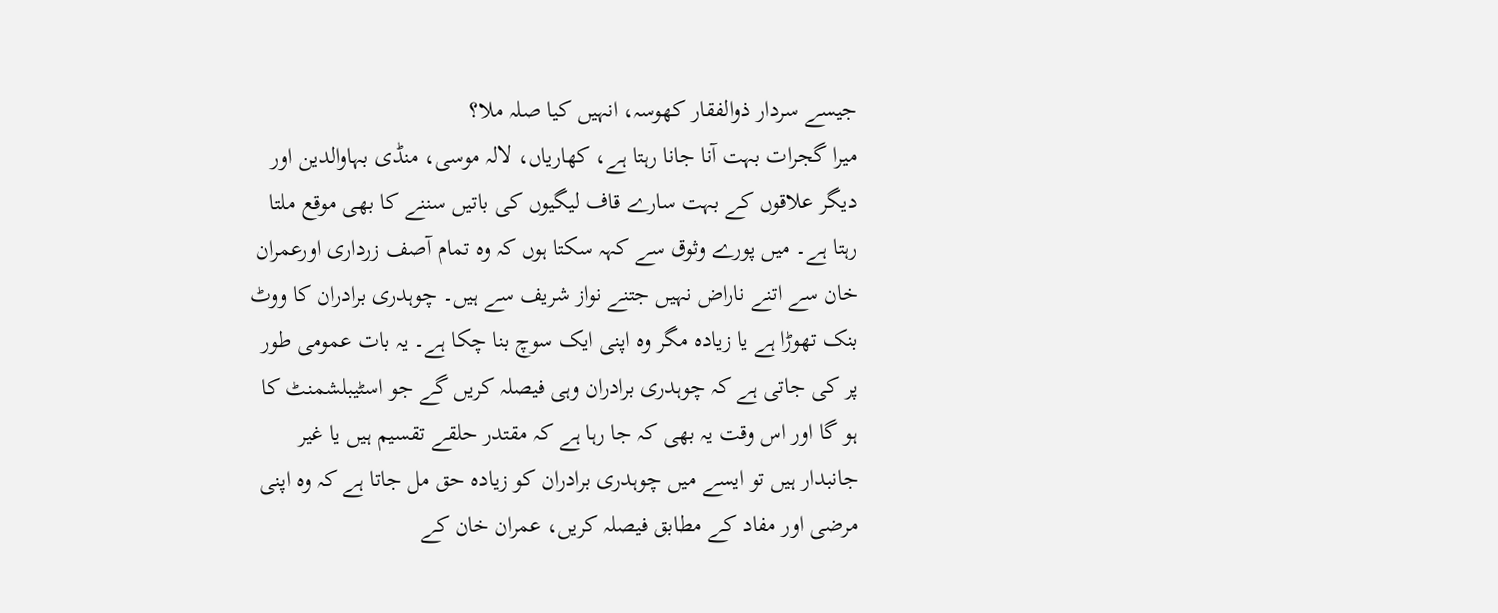جیسے سردار ذوالفقار کھوسہ، انہیں کیا صلہ ملا؟
میرا گجرات بہت آنا جانا رہتا ہے، کھاریاں، لالہ موسی، منڈی بہاوالدین اور دیگر علاقوں کے بہت سارے قاف لیگیوں کی باتیں سننے کا بھی موقع ملتا رہتا ہے۔ میں پورے وثوق سے کہہ سکتا ہوں کہ وہ تمام آصف زرداری اورعمران خان سے اتنے ناراض نہیں جتنے نواز شریف سے ہیں۔ چوہدری برادران کا ووٹ بنک تھوڑا ہے یا زیادہ مگر وہ اپنی ایک سوچ بنا چکا ہے۔ یہ بات عمومی طور پر کی جاتی ہے کہ چوہدری برادران وہی فیصلہ کریں گے جو اسٹیبلشمنٹ کا ہو گا اور اس وقت یہ بھی کہ جا رہا ہے کہ مقتدر حلقے تقسیم ہیں یا غیر جانبدار ہیں تو ایسے میں چوہدری برادران کو زیادہ حق مل جاتا ہے کہ وہ اپنی مرضی اور مفاد کے مطابق فیصلہ کریں، عمران خان کے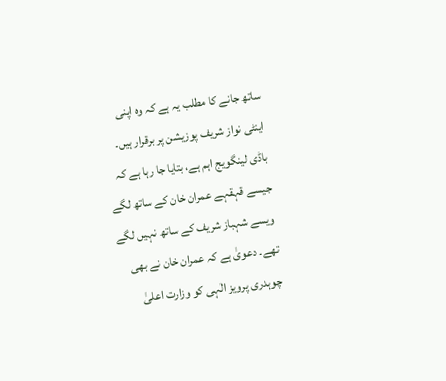ساتھ جانے کا مطلب یہ ہے کہ وہ اپنی اینٹی نواز شریف پوزیشن پر برقرار ہیں۔
باڈی لینگویج اہم ہے، بتایا جا رہا ہے کہ جیسے قہقہے عمران خان کے ساتھ لگے ویسے شہباز شریف کے ساتھ نہیں لگے تھے۔ دعویٰ ہے کہ عمران خان نے بھی چوہدری پرویز الٰہی کو وزارت اعلیٰ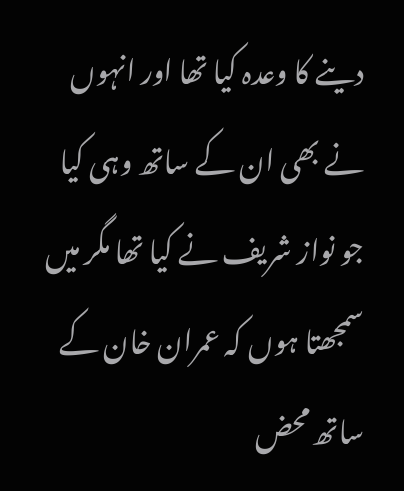دینے کا وعدہ کیا تھا اور انہوں نے بھی ان کے ساتھ وہی کیا جو نواز شریف نے کیا تھا مگر میں سمجھتا ہوں کہ عمران خان کے ساتھ محض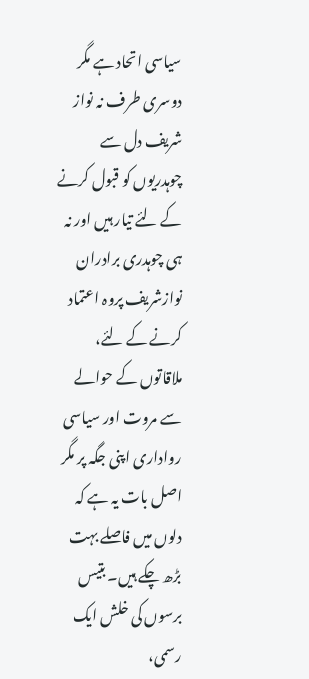سیاسی اتحاد ہے مگر دوسری طرف نہ نواز شریف دل سے چوہدریوں کو قبول کرنے کے لئے تیار ہیں اور نہ ہی چوہدری برادران نوازشریف پروہ اعتماد کرنے کے لئے، ملاقاتوں کے حوالے سے مروت اور سیاسی رواداری اپنی جگہ پر مگر اصل بات یہ ہے کہ دلوں میں فاصلے بہت بڑھ چکے ہیں۔ بتیس برسوں کی خلش ایک رسمی،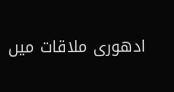ادھوری ملاقات میں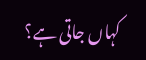کہاں جاتی ہے؟